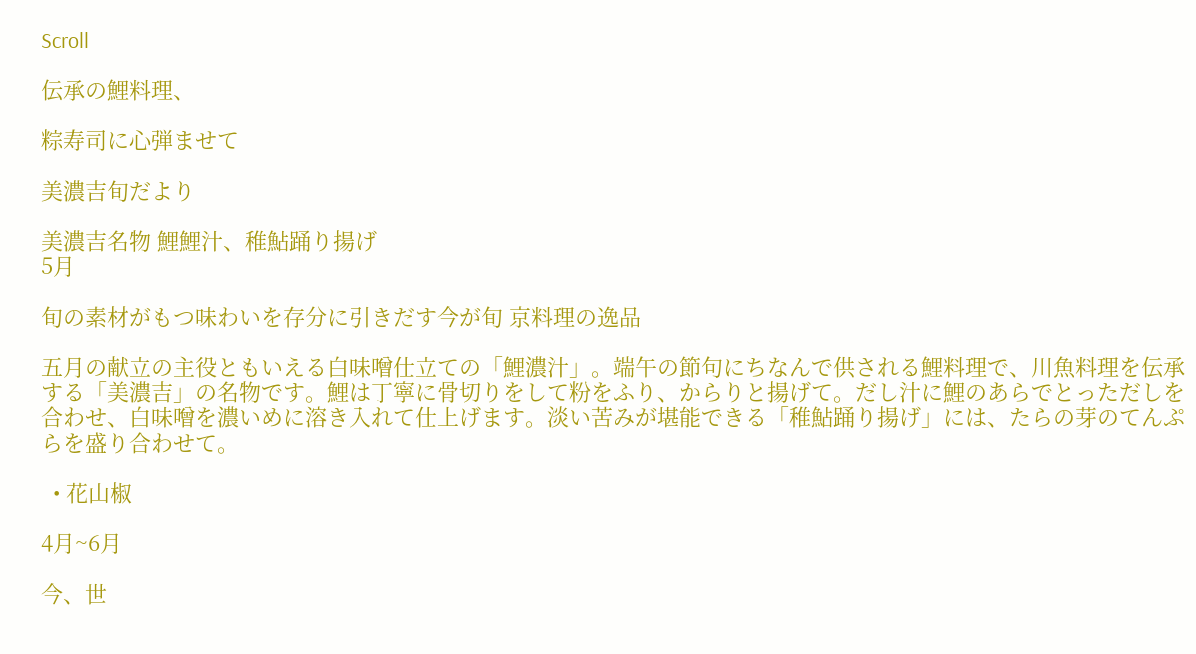Scroll

伝承の鯉料理、

粽寿司に心弾ませて

美濃吉旬だより

美濃吉名物 鯉鯉汁、稚鮎踊り揚げ
5月

旬の素材がもつ味わいを存分に引きだす今が旬 京料理の逸品

五月の献立の主役ともいえる白味噌仕立ての「鯉濃汁」。端午の節句にちなんで供される鯉料理で、川魚料理を伝承する「美濃吉」の名物です。鯉は丁寧に骨切りをして粉をふり、からりと揚げて。だし汁に鯉のあらでとっただしを合わせ、白味噌を濃いめに溶き入れて仕上げます。淡い苦みが堪能できる「稚鮎踊り揚げ」には、たらの芽のてんぷらを盛り合わせて。

  • 花山椒

4月~6月

今、世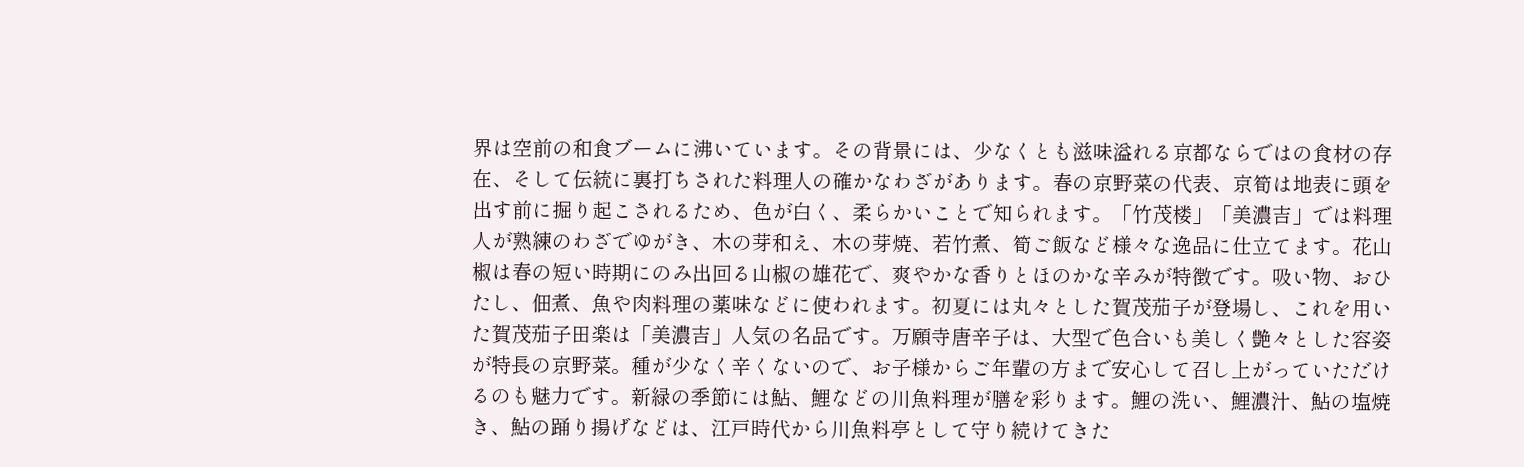界は空前の和食ブームに沸いています。その背景には、少なくとも滋味溢れる京都ならではの食材の存在、そして伝統に裏打ちされた料理人の確かなわざがあります。春の京野菜の代表、京筍は地表に頭を出す前に掘り起こされるため、色が白く、柔らかいことで知られます。「竹茂楼」「美濃吉」では料理人が熟練のわざでゆがき、木の芽和え、木の芽焼、若竹煮、筍ご飯など様々な逸品に仕立てます。花山椒は春の短い時期にのみ出回る山椒の雄花で、爽やかな香りとほのかな辛みが特徴です。吸い物、おひたし、佃煮、魚や肉料理の薬味などに使われます。初夏には丸々とした賀茂茄子が登場し、これを用いた賀茂茄子田楽は「美濃吉」人気の名品です。万願寺唐辛子は、大型で色合いも美しく艶々とした容姿が特長の京野菜。種が少なく辛くないので、お子様からご年輩の方まで安心して召し上がっていただけるのも魅力です。新緑の季節には鮎、鯉などの川魚料理が膳を彩ります。鯉の洗い、鯉濃汁、鮎の塩焼き、鮎の踊り揚げなどは、江戸時代から川魚料亭として守り続けてきた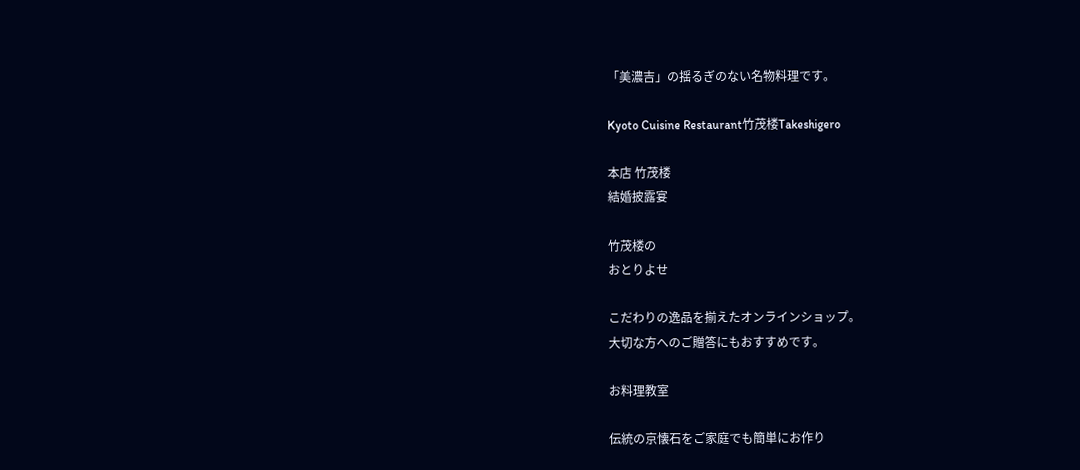「美濃吉」の揺るぎのない名物料理です。

Kyoto Cuisine Restaurant竹茂楼Takeshigero

本店 竹茂楼
結婚披露宴

竹茂楼の
おとりよせ

こだわりの逸品を揃えたオンラインショップ。
大切な方へのご贈答にもおすすめです。

お料理教室

伝統の京懐石をご家庭でも簡単にお作り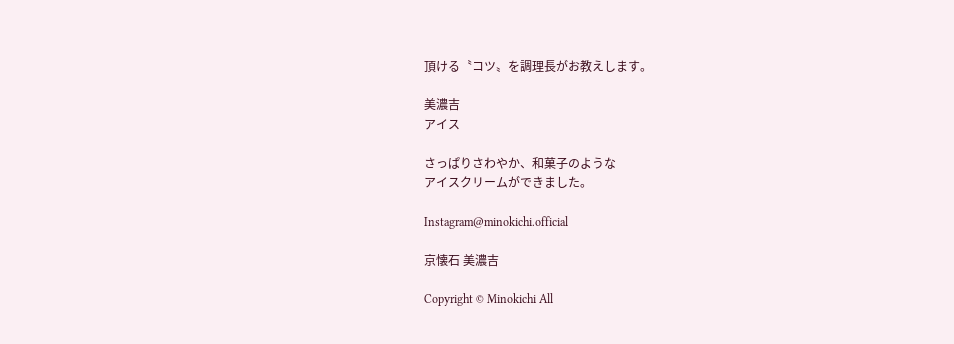頂ける〝コツ〟を調理長がお教えします。

美濃吉
アイス

さっぱりさわやか、和菓子のような
アイスクリームができました。

Instagram@minokichi.official

京懐石 美濃吉

Copyright © Minokichi All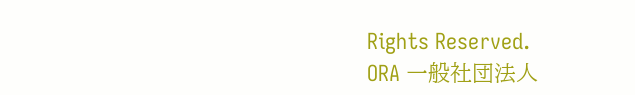Rights Reserved.
ORA 一般社団法人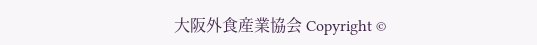大阪外食産業協会 Copyright ©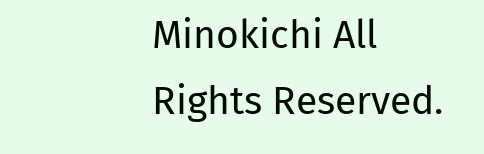Minokichi All Rights Reserved.